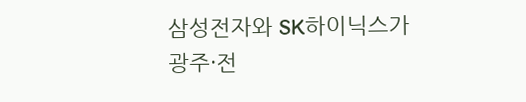삼성전자와 SK하이닉스가 광주·전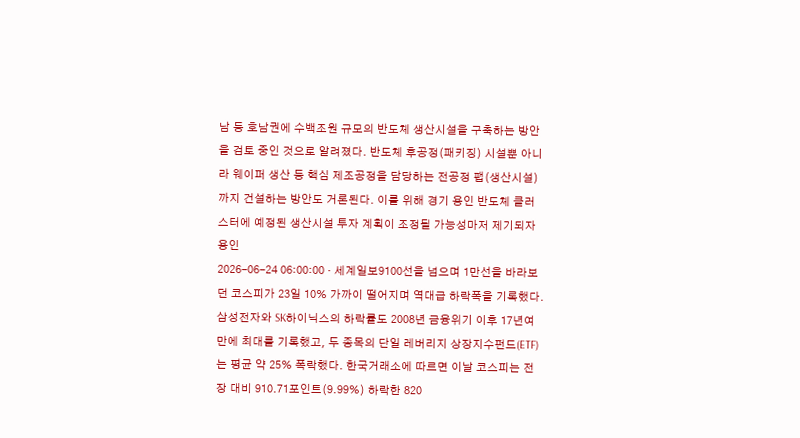남 등 호남권에 수백조원 규모의 반도체 생산시설을 구축하는 방안을 검토 중인 것으로 알려졌다. 반도체 후공정(패키징) 시설뿐 아니라 웨이퍼 생산 등 핵심 제조공정을 담당하는 전공정 팹(생산시설)까지 건설하는 방안도 거론된다. 이를 위해 경기 용인 반도체 클러스터에 예정된 생산시설 투자 계획이 조정될 가능성마저 제기되자 용인
2026-06-24 06:00:00 · 세계일보9100선을 넘으며 1만선을 바라보던 코스피가 23일 10% 가까이 떨어지며 역대급 하락폭을 기록했다. 삼성전자와 SK하이닉스의 하락률도 2008년 금융위기 이후 17년여 만에 최대를 기록했고, 두 종목의 단일 레버리지 상장지수펀드(ETF)는 평균 약 25% 폭락했다. 한국거래소에 따르면 이날 코스피는 전장 대비 910.71포인트(9.99%) 하락한 820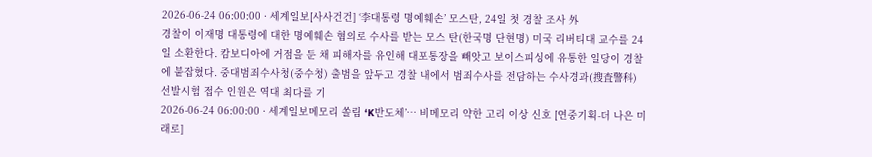2026-06-24 06:00:00 · 세계일보[사사건건] ‘李대통령 명예훼손’ 모스탄, 24일 첫 경찰 조사 外
경찰이 이재명 대통령에 대한 명예훼손 혐의로 수사를 받는 모스 탄(한국명 단현명) 미국 리버티대 교수를 24일 소환한다. 캄보디아에 거점을 둔 채 피해자를 유인해 대포통장을 빼앗고 보이스피싱에 유통한 일당이 경찰에 붙잡혔다. 중대범죄수사청(중수청) 출범을 앞두고 경찰 내에서 범죄수사를 전담하는 수사경과(搜査警科) 선발시험 접수 인원은 역대 최다를 기
2026-06-24 06:00:00 · 세계일보메모리 쏠림 ‘K반도체’… 비메모리 약한 고리 이상 신호 [연중기획-더 나은 미래로]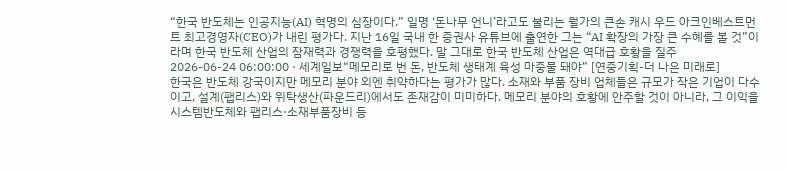“한국 반도체는 인공지능(AI) 혁명의 심장이다.” 일명 ‘돈나무 언니’라고도 불리는 월가의 큰손 캐시 우드 아크인베스트먼트 최고경영자(CEO)가 내린 평가다. 지난 16일 국내 한 증권사 유튜브에 출연한 그는 “AI 확장의 가장 큰 수혜를 볼 것”이라며 한국 반도체 산업의 잠재력과 경쟁력을 호평했다. 말 그대로 한국 반도체 산업은 역대급 호황을 질주
2026-06-24 06:00:00 · 세계일보“메모리로 번 돈, 반도체 생태계 육성 마중물 돼야” [연중기획-더 나은 미래로]
한국은 반도체 강국이지만 메모리 분야 외엔 취약하다는 평가가 많다. 소재와 부품 장비 업체들은 규모가 작은 기업이 다수이고, 설계(팹리스)와 위탁생산(파운드리)에서도 존재감이 미미하다. 메모리 분야의 호황에 안주할 것이 아니라, 그 이익을 시스템반도체와 팹리스·소재부품장비 등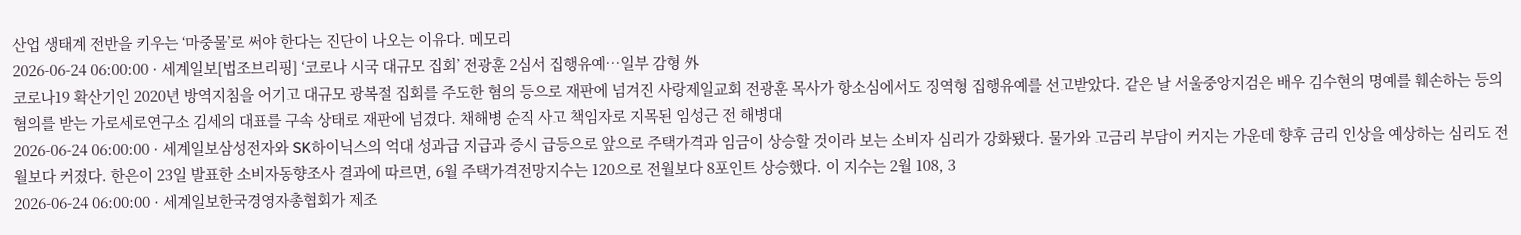산업 생태계 전반을 키우는 ‘마중물’로 써야 한다는 진단이 나오는 이유다. 메모리
2026-06-24 06:00:00 · 세계일보[법조브리핑] ‘코로나 시국 대규모 집회’ 전광훈 2심서 집행유예…일부 감형 外
코로나19 확산기인 2020년 방역지침을 어기고 대규모 광복절 집회를 주도한 혐의 등으로 재판에 넘겨진 사랑제일교회 전광훈 목사가 항소심에서도 징역형 집행유예를 선고받았다. 같은 날 서울중앙지검은 배우 김수현의 명예를 훼손하는 등의 혐의를 받는 가로세로연구소 김세의 대표를 구속 상태로 재판에 넘겼다. 채해병 순직 사고 책임자로 지목된 임성근 전 해병대
2026-06-24 06:00:00 · 세계일보삼성전자와 SK하이닉스의 억대 성과급 지급과 증시 급등으로 앞으로 주택가격과 임금이 상승할 것이라 보는 소비자 심리가 강화됐다. 물가와 고금리 부담이 커지는 가운데 향후 금리 인상을 예상하는 심리도 전월보다 커졌다. 한은이 23일 발표한 소비자동향조사 결과에 따르면, 6월 주택가격전망지수는 120으로 전월보다 8포인트 상승했다. 이 지수는 2월 108, 3
2026-06-24 06:00:00 · 세계일보한국경영자총협회가 제조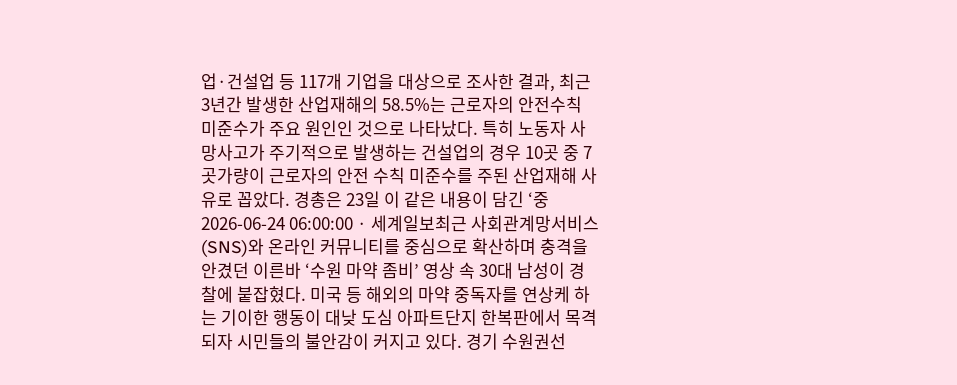업·건설업 등 117개 기업을 대상으로 조사한 결과, 최근 3년간 발생한 산업재해의 58.5%는 근로자의 안전수칙 미준수가 주요 원인인 것으로 나타났다. 특히 노동자 사망사고가 주기적으로 발생하는 건설업의 경우 10곳 중 7곳가량이 근로자의 안전 수칙 미준수를 주된 산업재해 사유로 꼽았다. 경총은 23일 이 같은 내용이 담긴 ‘중
2026-06-24 06:00:00 · 세계일보최근 사회관계망서비스(SNS)와 온라인 커뮤니티를 중심으로 확산하며 충격을 안겼던 이른바 ‘수원 마약 좀비’ 영상 속 30대 남성이 경찰에 붙잡혔다. 미국 등 해외의 마약 중독자를 연상케 하는 기이한 행동이 대낮 도심 아파트단지 한복판에서 목격되자 시민들의 불안감이 커지고 있다. 경기 수원권선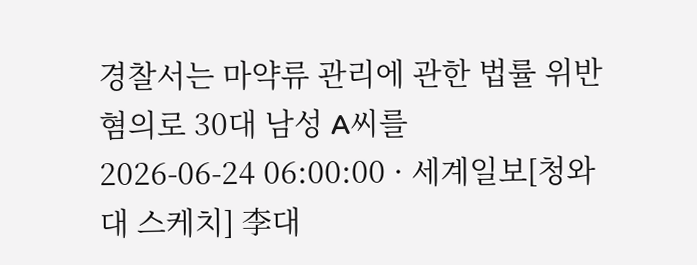경찰서는 마약류 관리에 관한 법률 위반 혐의로 30대 남성 A씨를
2026-06-24 06:00:00 · 세계일보[청와대 스케치] 李대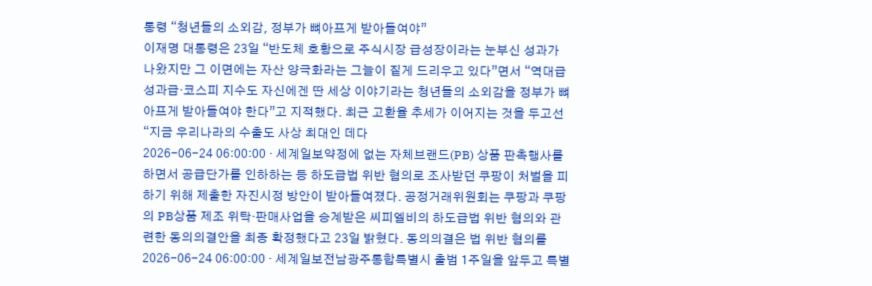통령 “청년들의 소외감, 정부가 뼈아프게 받아들여야”
이재명 대통령은 23일 “반도체 호황으로 주식시장 급성장이라는 눈부신 성과가 나왔지만 그 이면에는 자산 양극화라는 그늘이 짙게 드리우고 있다”면서 “역대급 성과급·코스피 지수도 자신에겐 딴 세상 이야기라는 청년들의 소외감을 정부가 뼈아프게 받아들여야 한다”고 지적했다. 최근 고환율 추세가 이어지는 것을 두고선 “지금 우리나라의 수출도 사상 최대인 데다
2026-06-24 06:00:00 · 세계일보약정에 없는 자체브랜드(PB) 상품 판촉행사를 하면서 공급단가를 인하하는 등 하도급법 위반 혐의로 조사받던 쿠팡이 처벌을 피하기 위해 제출한 자진시정 방안이 받아들여졌다. 공정거래위원회는 쿠팡과 쿠팡의 PB상품 제조 위탁·판매사업을 승계받은 씨피엘비의 하도급법 위반 혐의와 관련한 동의의결안을 최종 확정했다고 23일 밝혔다. 동의의결은 법 위반 혐의를
2026-06-24 06:00:00 · 세계일보전남광주통합특별시 출범 1주일을 앞두고 특별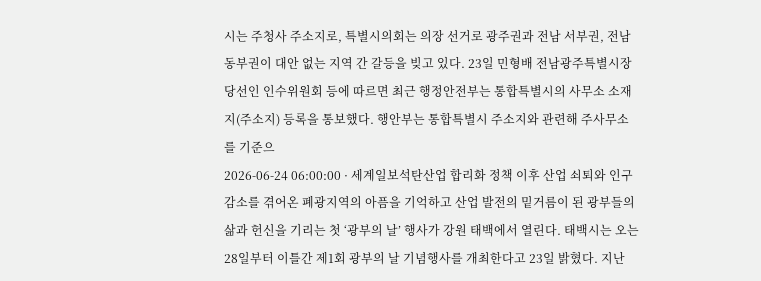시는 주청사 주소지로, 특별시의회는 의장 선거로 광주권과 전남 서부권, 전남 동부권이 대안 없는 지역 간 갈등을 빚고 있다. 23일 민형배 전남광주특별시장 당선인 인수위원회 등에 따르면 최근 행정안전부는 통합특별시의 사무소 소재지(주소지) 등록을 통보했다. 행안부는 통합특별시 주소지와 관련해 주사무소를 기준으
2026-06-24 06:00:00 · 세계일보석탄산업 합리화 정책 이후 산업 쇠퇴와 인구 감소를 겪어온 폐광지역의 아픔을 기억하고 산업 발전의 밑거름이 된 광부들의 삶과 헌신을 기리는 첫 ‘광부의 날’ 행사가 강원 태백에서 열린다. 태백시는 오는 28일부터 이틀간 제1회 광부의 날 기념행사를 개최한다고 23일 밝혔다. 지난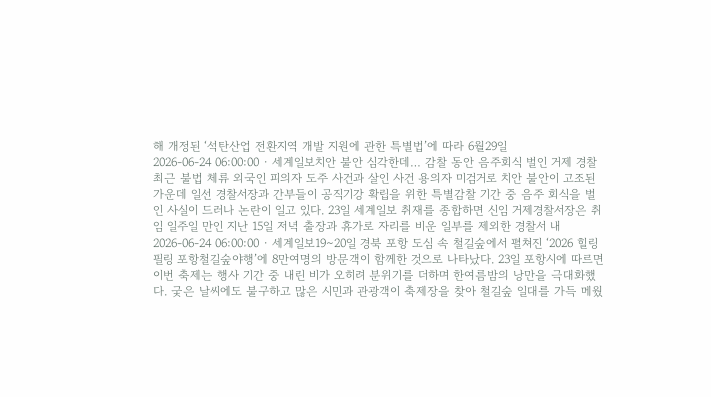해 개정된 ‘석탄산업 전환지역 개발 지원에 관한 특별법’에 따라 6월29일
2026-06-24 06:00:00 · 세계일보치안 불안 심각한데… 감찰 동안 음주회식 벌인 거제 경찰
최근 불법 체류 외국인 피의자 도주 사건과 살인 사건 용의자 미검거로 치안 불안이 고조된 가운데 일선 경찰서장과 간부들이 공직기강 확립을 위한 특별감찰 기간 중 음주 회식을 벌인 사실이 드러나 논란이 일고 있다. 23일 세계일보 취재를 종합하면 신임 거제경찰서장은 취임 일주일 만인 지난 15일 저녁 출장과 휴가로 자리를 비운 일부를 제외한 경찰서 내
2026-06-24 06:00:00 · 세계일보19∼20일 경북 포항 도심 속 철길숲에서 펼쳐진 ‘2026 힐링필링 포항철길숲야행’에 8만여명의 방문객이 함께한 것으로 나타났다. 23일 포항시에 따르면 이번 축제는 행사 기간 중 내린 비가 오히려 분위기를 더하며 한여름밤의 낭만을 극대화했다. 궂은 날씨에도 불구하고 많은 시민과 관광객이 축제장을 찾아 철길숲 일대를 가득 메웠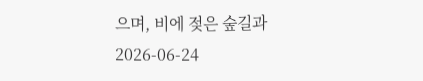으며, 비에 젖은 숲길과
2026-06-24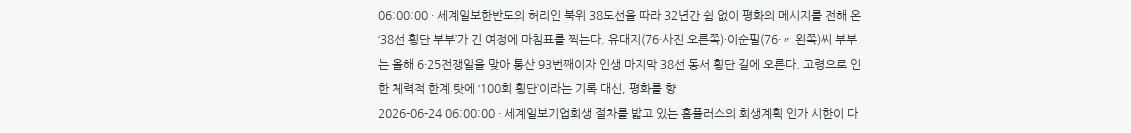06:00:00 · 세계일보한반도의 허리인 북위 38도선을 따라 32년간 쉼 없이 평화의 메시지를 전해 온 ‘38선 횡단 부부’가 긴 여정에 마침표를 찍는다. 유대지(76·사진 오른쪽)·이순필(76·〃 왼쪽)씨 부부는 올해 6·25전쟁일을 맞아 통산 93번째이자 인생 마지막 38선 동서 횡단 길에 오른다. 고령으로 인한 체력적 한계 탓에 ‘100회 횡단’이라는 기록 대신, 평화를 향
2026-06-24 06:00:00 · 세계일보기업회생 절차를 밟고 있는 홈플러스의 회생계획 인가 시한이 다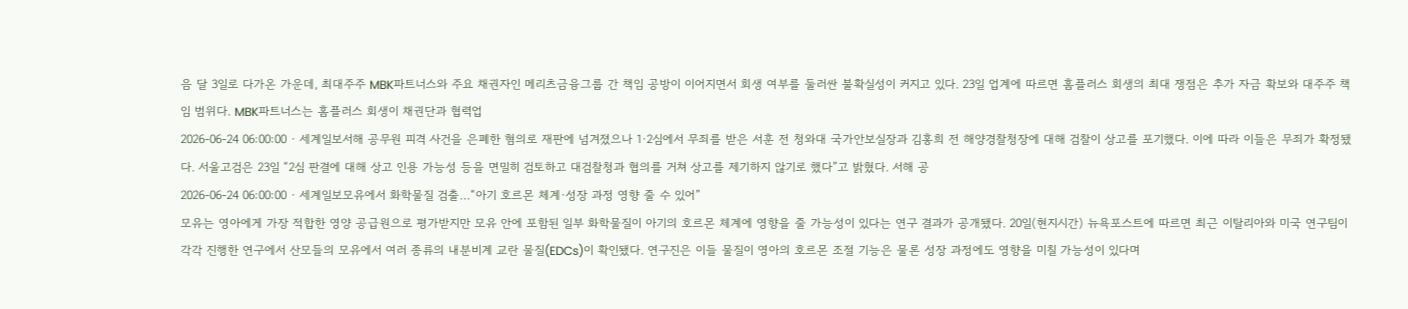음 달 3일로 다가온 가운데, 최대주주 MBK파트너스와 주요 채권자인 메리츠금융그룹 간 책임 공방이 이어지면서 회생 여부를 둘러싼 불확실성이 커지고 있다. 23일 업계에 따르면 홈플러스 회생의 최대 쟁점은 추가 자금 확보와 대주주 책임 범위다. MBK파트너스는 홈플러스 회생이 채권단과 협력업
2026-06-24 06:00:00 · 세계일보서해 공무원 피격 사건을 은폐한 혐의로 재판에 넘겨졌으나 1·2심에서 무죄를 받은 서훈 전 청와대 국가안보실장과 김홍희 전 해양경찰청장에 대해 검찰이 상고를 포기했다. 이에 따라 이들은 무죄가 확정됐다. 서울고검은 23일 “2심 판결에 대해 상고 인용 가능성 등을 면밀히 검토하고 대검찰청과 협의를 거쳐 상고를 제기하지 않기로 했다”고 밝혔다. 서해 공
2026-06-24 06:00:00 · 세계일보모유에서 화학물질 검출…“아기 호르몬 체계·성장 과정 영향 줄 수 있어”
모유는 영아에게 가장 적합한 영양 공급원으로 평가받지만 모유 안에 포함된 일부 화학물질이 아기의 호르몬 체계에 영향을 줄 가능성이 있다는 연구 결과가 공개됐다. 20일(현지시간) 뉴욕포스트에 따르면 최근 이탈리아와 미국 연구팀이 각각 진행한 연구에서 산모들의 모유에서 여러 종류의 내분비계 교란 물질(EDCs)이 확인됐다. 연구진은 이들 물질이 영아의 호르몬 조절 기능은 물론 성장 과정에도 영향을 미칠 가능성이 있다며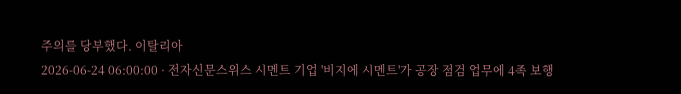주의를 당부했다. 이탈리아
2026-06-24 06:00:00 · 전자신문스위스 시멘트 기업 '비지에 시멘트'가 공장 점검 업무에 4족 보행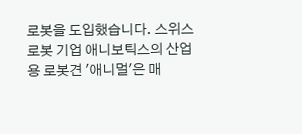로봇을 도입했습니다. 스위스 로봇 기업 애니보틱스의 산업용 로봇견 '애니멀'은 매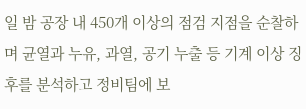일 밤 공장 내 450개 이상의 점검 지점을 순찰하며 균열과 누유, 과열, 공기 누출 등 기계 이상 징후를 분석하고 정비팀에 보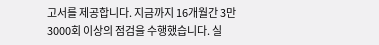고서를 제공합니다. 지금까지 16개월간 3만3000회 이상의 점검을 수행했습니다. 실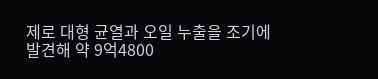제로 대형 균열과 오일 누출을 조기에 발견해 약 9억4800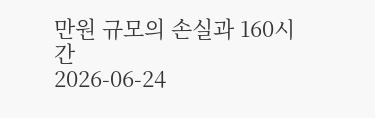만원 규모의 손실과 160시간
2026-06-24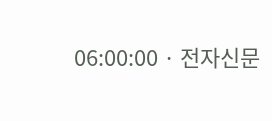06:00:00 · 전자신문